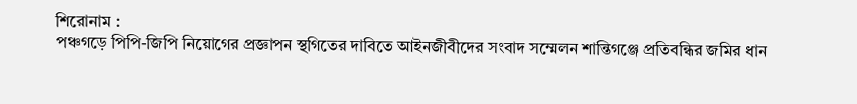শিরোনাম :
পঞ্চগড়ে পিপি-জিপি নিয়োগের প্রজ্ঞাপন স্থগিতের দাবিতে আইনজীবীদের সংবাদ সম্মেলন শান্তিগঞ্জে প্রতিবন্ধির জমির ধান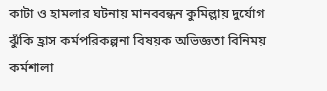কাটা ও হামলার ঘটনায় মানববন্ধন কুমিল্লায় দুর্যোগ ঝুঁকি হ্রাস কর্মপরিকল্পনা বিষয়ক অভিজ্ঞতা বিনিময় কর্মশালা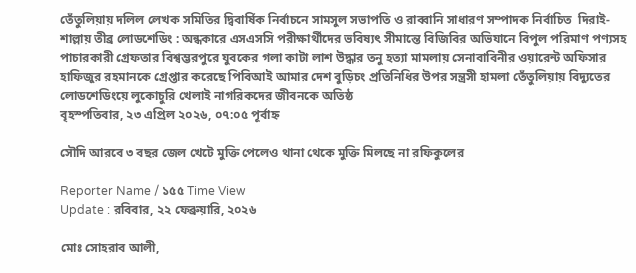তেঁতুলিয়ায় দলিল লেখক সমিতির দ্বিবার্ষিক নির্বাচনে সামসুল সভাপতি ও রাব্বানি সাধারণ সম্পাদক নির্বাচিত  দিরাই-শাল্লায় তীব্র লোডশেডিং : অন্ধকারে এসএসসি পরীক্ষার্থীদের ভবিষ্যৎ সীমান্তে বিজিবির অভিযানে বিপুল পরিমাণ পণ্যসহ পাচারকারী গ্রেফতার বিশ্বম্ভরপুরে যুবকের গলা কাটা লাশ উদ্ধার তনু হত্যা মামলায় সেনাবাবিনীর ওয়ারেন্ট অফিসার হাফিজুর রহমানকে গ্রেপ্তার করেছে পিবিআই আমার দেশ বুড়িচং প্রতিনিধির উপর সন্ত্রসী হামলা তেঁতুলিয়ায় বিদ্যুতের লোডশেডিংয়ে লুকোচুরি খেলাই নাগরিকদের জীবনকে অতিষ্ঠ
বৃহস্পতিবার, ২৩ এপ্রিল ২০২৬, ০৭:০৫ পূর্বাহ্ন

সৌদি আরবে ৩ বছর জেল খেটে মুক্তি পেলেও থানা থেকে মুক্তি মিলছে না রফিকুলের

Reporter Name / ১৫৫ Time View
Update : রবিবার, ২২ ফেব্রুয়ারি, ২০২৬

মোঃ সোহরাব আলী,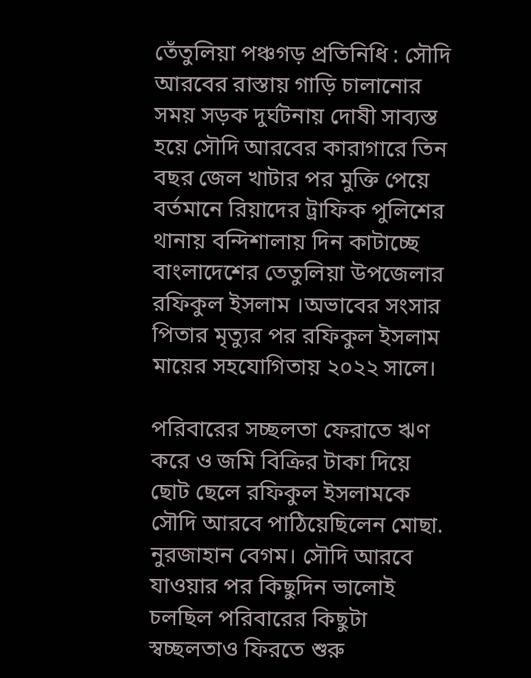তেঁতুলিয়া পঞ্চগড় প্রতিনিধি : সৌদি আরবের রাস্তায় গাড়ি চালানোর সময় সড়ক দুর্ঘটনায় দোষী সাব্যস্ত হয়ে সৌদি আরবের কারাগারে তিন বছর জেল খাটার পর মুক্তি পেয়ে বর্তমানে রিয়াদের ট্রাফিক পুলিশের থানায় বন্দিশালায় দিন কাটাচ্ছে বাংলাদেশের তেতুলিয়া উপজেলার রফিকুল ইসলাম ।অভাবের সংসার পিতার মৃত্যুর পর রফিকুল ইসলাম মায়ের সহযোগিতায় ২০২২ সালে।

পরিবারের সচ্ছলতা ফেরাতে ঋণ করে ও জমি বিক্রির টাকা দিয়ে ছোট ছেলে রফিকুল ইসলামকে সৌদি আরবে পাঠিয়েছিলেন মোছা. নুরজাহান বেগম। সৌদি আরবে যাওয়ার পর কিছুদিন ভালোই চলছিল পরিবারের কিছুটা স্বচ্ছলতাও ফিরতে শুরু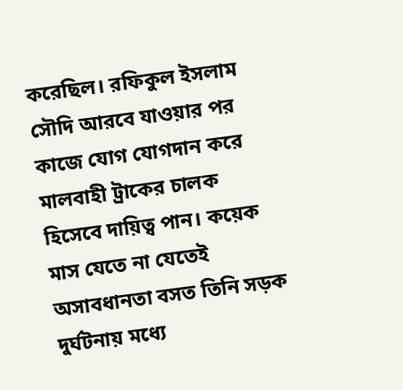করেছিল। রফিকুল ইসলাম সৌদি আরবে যাওয়ার পর কাজে যোগ যোগদান করে মালবাহী ট্রাকের চালক হিসেবে দায়িত্ব পান। কয়েক মাস যেতে না যেতেই অসাবধানতা বসত তিনি সড়ক দুর্ঘটনায় মধ্যে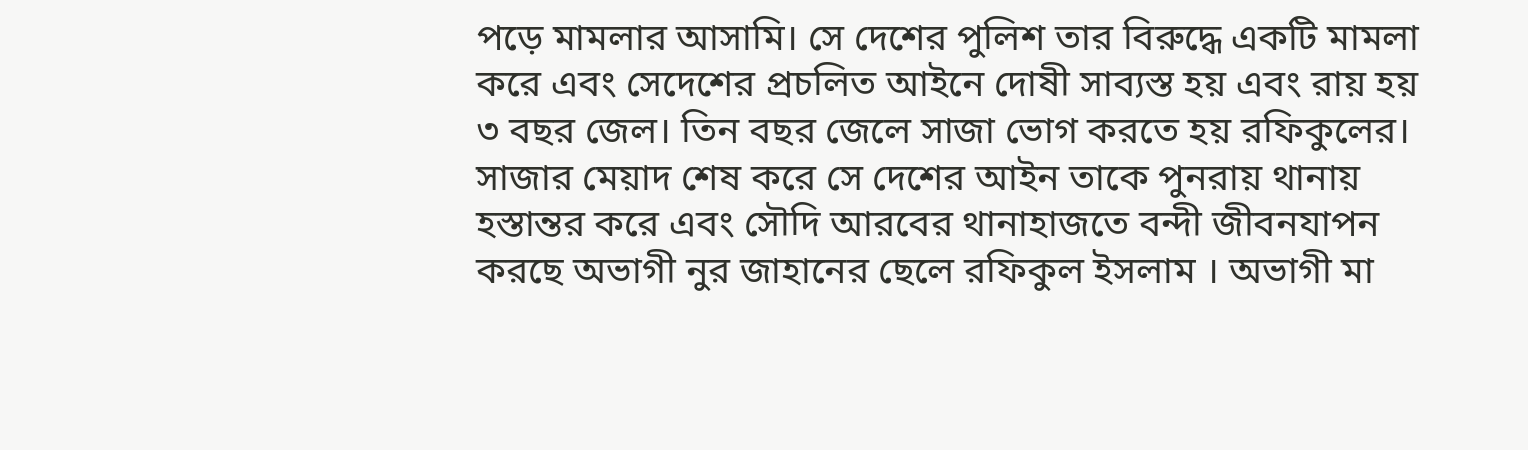পড়ে মামলার আসামি। সে দেশের পুলিশ তার বিরুদ্ধে একটি মামলা করে এবং সেদেশের প্রচলিত আইনে দোষী সাব্যস্ত হয় এবং রায় হয় ৩ বছর জেল। তিন বছর জেলে সাজা ভোগ করতে হয় রফিকুলের। সাজার মেয়াদ শেষ করে সে দেশের আইন তাকে পুনরায় থানায় হস্তান্তর করে এবং সৌদি আরবের থানাহাজতে বন্দী জীবনযাপন করছে অভাগী নুর জাহানের ছেলে রফিকুল ইসলাম । অভাগী মা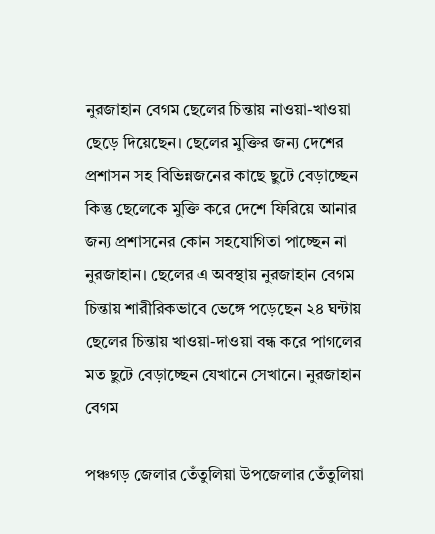নুরজাহান বেগম ছেলের চিন্তায় নাওয়া-খাওয়া ছেড়ে দিয়েছেন। ছেলের মুক্তির জন্য দেশের প্রশাসন সহ বিভিন্নজনের কাছে ছুটে বেড়াচ্ছেন কিন্তু ছেলেকে মুক্তি করে দেশে ফিরিয়ে আনার জন্য প্রশাসনের কোন সহযোগিতা পাচ্ছেন না নুরজাহান। ছেলের এ অবস্থায় নুরজাহান বেগম চিন্তায় শারীরিকভাবে ভেঙ্গে পড়েছেন ২৪ ঘন্টায় ছেলের চিন্তায় খাওয়া-দাওয়া বন্ধ করে পাগলের মত ছুটে বেড়াচ্ছেন যেখানে সেখানে। নুরজাহান বেগম

পঞ্চগড় জেলার তেঁতুলিয়া উপজেলার তেঁতুলিয়া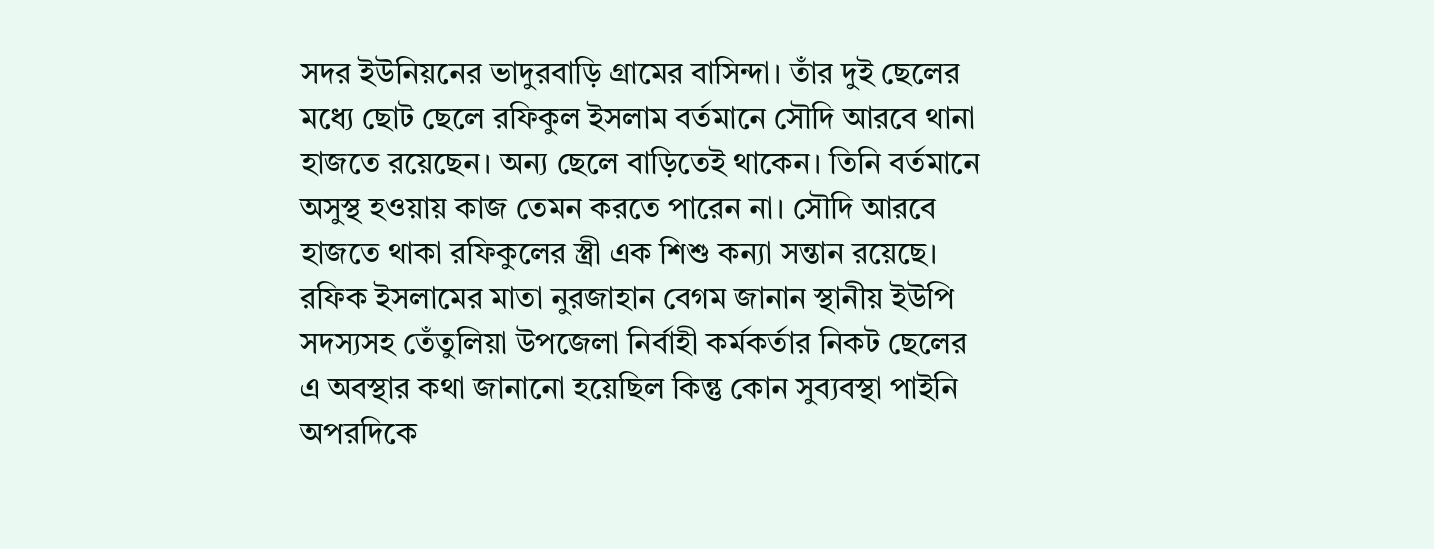সদর ইউনিয়নের ভাদুরবাড়ি গ্রামের বাসিন্দা। তাঁর দুই ছেলের মধ্যে ছোট ছেলে রফিকুল ইসলাম বর্তমানে সৌদি আরবে থানা হাজতে রয়েছেন। অন্য ছেলে বাড়িতেই থাকেন। তিনি বর্তমানে অসুস্থ হওয়ায় কাজ তেমন করতে পারেন না। সৌদি আরবে হাজতে থাকা রফিকুলের স্ত্রী এক শিশু কন্যা সন্তান রয়েছে। রফিক ইসলামের মাতা নুরজাহান বেগম জানান স্থানীয় ইউপি সদস্যসহ তেঁতুলিয়া উপজেলা নির্বাহী কর্মকর্তার নিকট ছেলের এ অবস্থার কথা জানানো হয়েছিল কিন্তু কোন সুব্যবস্থা পাইনি অপরদিকে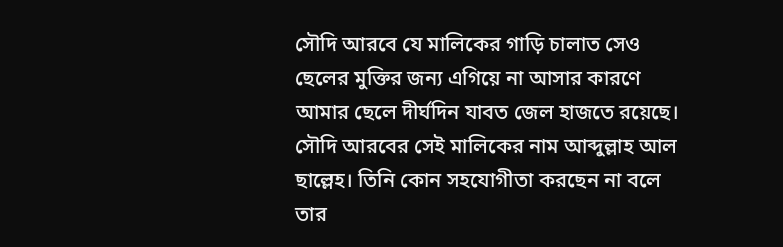সৌদি আরবে যে মালিকের গাড়ি চালাত সেও ছেলের মুক্তির জন্য এগিয়ে না আসার কারণে আমার ছেলে দীর্ঘদিন যাবত জেল হাজতে রয়েছে। সৌদি আরবের সেই মালিকের নাম আব্দুল্লাহ আল ছাল্লেহ। তিনি কোন সহযোগীতা করছেন না বলে তার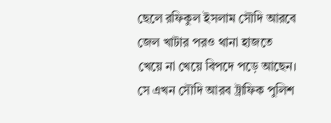ছেলে রফিকুল ইসলাম সৌদি আরবে জেল খাটার পরও থানা হাজতে খেয়ে না খেয়ে বিপদে পড়ে আছেন। সে এখন সৌদি আরব ট্রাফিক পুলিশ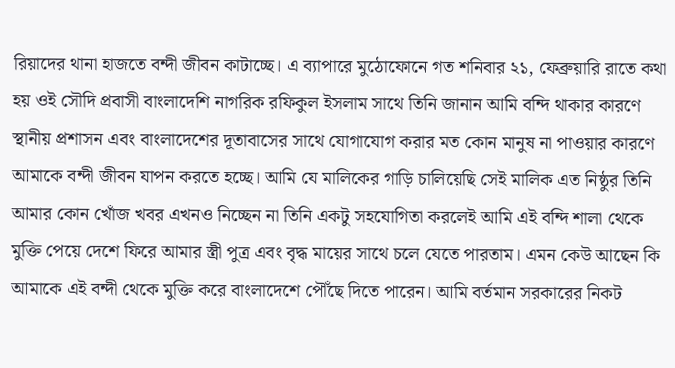রিয়াদের থানা হাজতে বন্দী জীবন কাটাচ্ছে। এ ব্যাপারে মুঠোফোনে গত শনিবার ২১, ফেব্রুয়ারি রাতে কথা হয় ওই সৌদি প্রবাসী বাংলাদেশি নাগরিক রফিকুল ইসলাম সাথে তিনি জানান আমি বন্দি থাকার কারণে স্থানীয় প্রশাসন এবং বাংলাদেশের দূতাবাসের সাথে যোগাযোগ করার মত কোন মানুষ না পাওয়ার কারণে আমাকে বন্দী জীবন যাপন করতে হচ্ছে। আমি যে মালিকের গাড়ি চালিয়েছি সেই মালিক এত নিষ্ঠুর তিনি আমার কোন খোঁজ খবর এখনও নিচ্ছেন না তিনি একটু সহযোগিতা করলেই আমি এই বন্দি শালা থেকে মুক্তি পেয়ে দেশে ফিরে আমার স্ত্রী পুত্র এবং বৃদ্ধ মায়ের সাথে চলে যেতে পারতাম। এমন কেউ আছেন কি আমাকে এই বন্দী থেকে মুক্তি করে বাংলাদেশে পৌঁছে দিতে পারেন। আমি বর্তমান সরকারের নিকট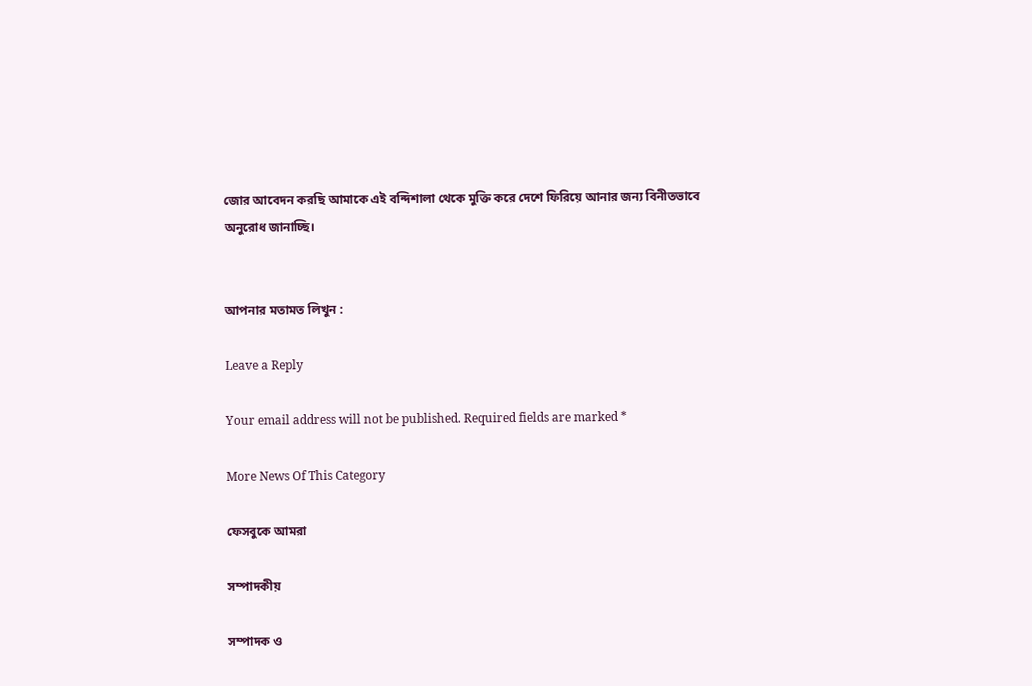জোর আবেদন করছি আমাকে এই বন্দিশালা থেকে মুক্তি করে দেশে ফিরিয়ে আনার জন্য বিনীতভাবে অনুরোধ জানাচ্ছি।


আপনার মতামত লিখুন :

Leave a Reply

Your email address will not be published. Required fields are marked *

More News Of This Category

ফেসবুকে আমরা

সম্পাদকীয়

সম্পাদক ও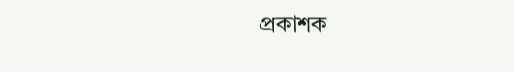প্রকাশক